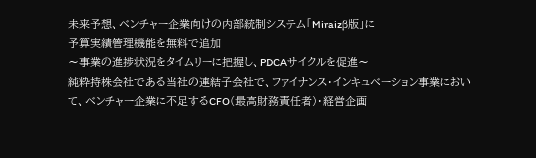未来予想、ベンチャー企業向けの内部統制システム「Miraizβ版」に
予算実績管理機能を無料で追加
〜事業の進捗状況をタイムリーに把握し、PDCAサイクルを促進〜
純粋持株会社である当社の連結子会社で、ファイナンス・インキュベーション事業において、ベンチャー企業に不足するCFO(最高財務責任者)・経営企画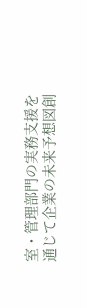室・管理部門の実務支援を通じて企業の未来予想図創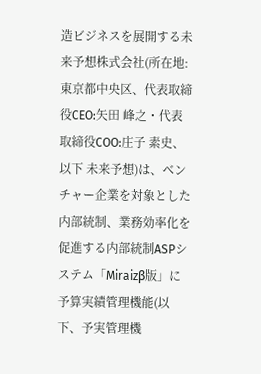造ビジネスを展開する未来予想株式会社(所在地:東京都中央区、代表取締役CEO:矢田 峰之・代表取締役COO:庄子 素史、以下 未来予想)は、ベンチャー企業を対象とした内部統制、業務効率化を促進する内部統制ASPシステム「Miraizβ版」に予算実績管理機能(以下、予実管理機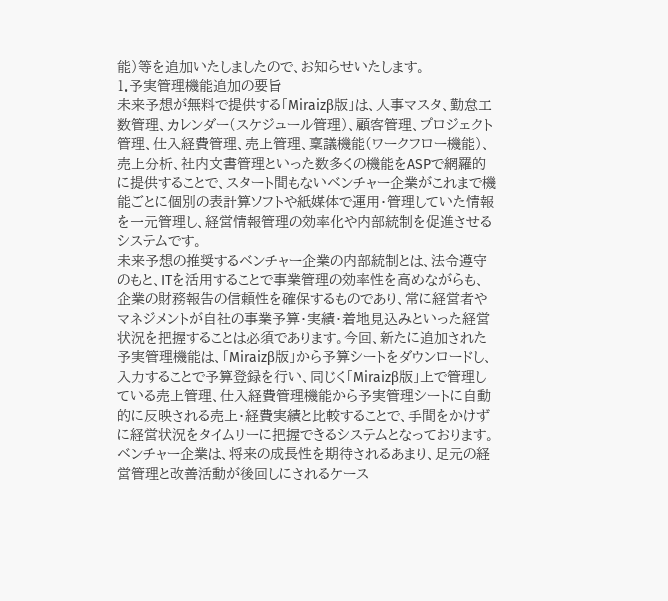能)等を追加いたしましたので、お知らせいたします。
1.予実管理機能追加の要旨
未来予想が無料で提供する「Miraizβ版」は、人事マスタ、勤怠工数管理、カレンダー(スケジュール管理)、顧客管理、プロジェクト管理、仕入経費管理、売上管理、稟議機能(ワークフロー機能)、売上分析、社内文書管理といった数多くの機能をASPで網羅的に提供することで、スタート間もないベンチャー企業がこれまで機能ごとに個別の表計算ソフトや紙媒体で運用・管理していた情報を一元管理し、経営情報管理の効率化や内部統制を促進させるシステムです。
未来予想の推奨するベンチャー企業の内部統制とは、法令遵守のもと、ITを活用することで事業管理の効率性を高めながらも、企業の財務報告の信頼性を確保するものであり、常に経営者やマネジメントが自社の事業予算・実績・着地見込みといった経営状況を把握することは必須であります。今回、新たに追加された予実管理機能は、「Miraizβ版」から予算シートをダウンロードし、入力することで予算登録を行い、同じく「Miraizβ版」上で管理している売上管理、仕入経費管理機能から予実管理シートに自動的に反映される売上・経費実績と比較することで、手間をかけずに経営状況をタイムリーに把握できるシステムとなっております。
ベンチャー企業は、将来の成長性を期待されるあまり、足元の経営管理と改善活動が後回しにされるケース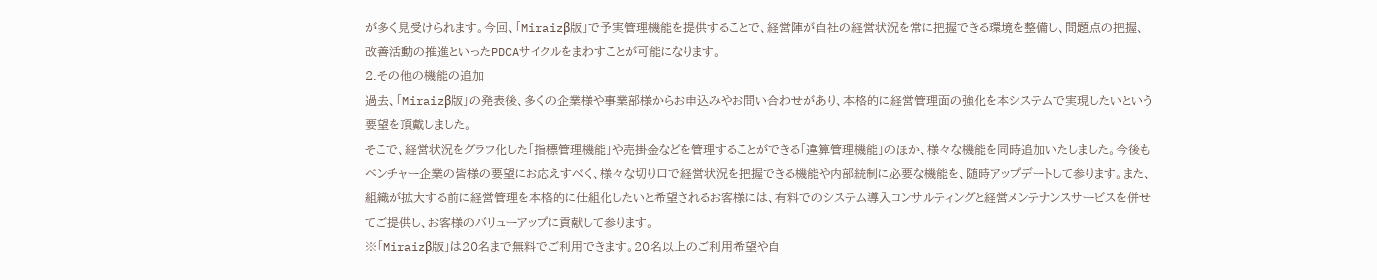が多く見受けられます。今回、「Miraizβ版」で予実管理機能を提供することで、経営陣が自社の経営状況を常に把握できる環境を整備し、問題点の把握、改善活動の推進といったPDCAサイクルをまわすことが可能になります。
2.その他の機能の追加
過去、「Miraizβ版」の発表後、多くの企業様や事業部様からお申込みやお問い合わせがあり、本格的に経営管理面の強化を本システムで実現したいという要望を頂戴しました。
そこで、経営状況をグラフ化した「指標管理機能」や売掛金などを管理することができる「違算管理機能」のほか、様々な機能を同時追加いたしました。今後もベンチャー企業の皆様の要望にお応えすべく、様々な切り口で経営状況を把握できる機能や内部統制に必要な機能を、随時アップデートして参ります。また、組織が拡大する前に経営管理を本格的に仕組化したいと希望されるお客様には、有料でのシステム導入コンサルティングと経営メンテナンスサービスを併せてご提供し、お客様のバリューアップに貢献して参ります。
※「Miraizβ版」は20名まで無料でご利用できます。20名以上のご利用希望や自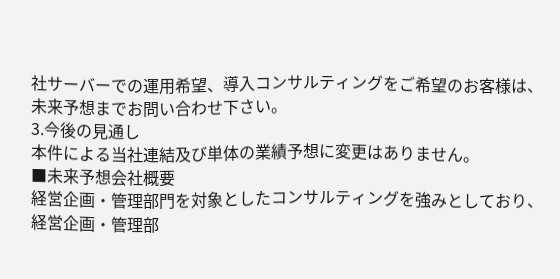社サーバーでの運用希望、導入コンサルティングをご希望のお客様は、未来予想までお問い合わせ下さい。
3.今後の見通し
本件による当社連結及び単体の業績予想に変更はありません。
■未来予想会社概要
経営企画・管理部門を対象としたコンサルティングを強みとしており、経営企画・管理部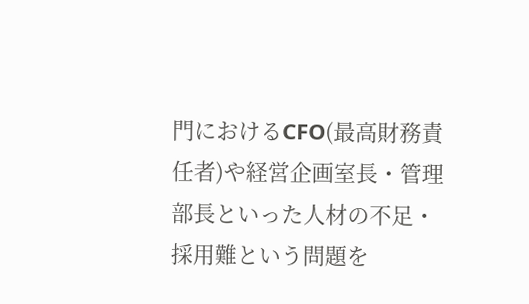門におけるCFO(最高財務責任者)や経営企画室長・管理部長といった人材の不足・採用難という問題を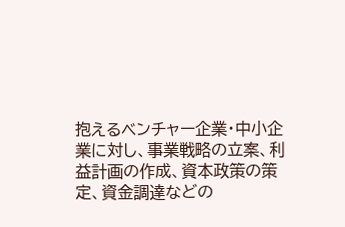抱えるベンチャー企業・中小企業に対し、事業戦略の立案、利益計画の作成、資本政策の策定、資金調達などの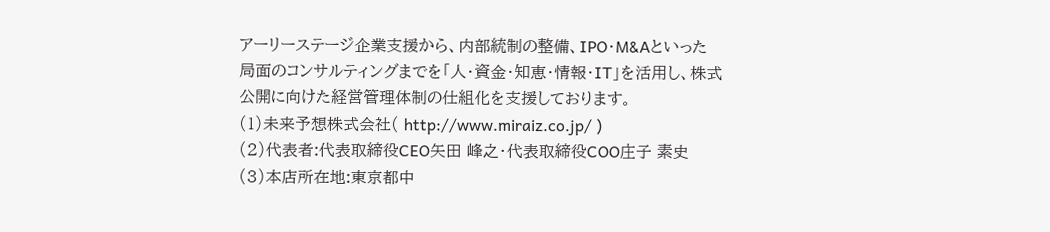アーリーステージ企業支援から、内部統制の整備、IPO・M&Aといった局面のコンサルティングまでを「人・資金・知恵・情報・IT」を活用し、株式公開に向けた経営管理体制の仕組化を支援しております。
(1)未来予想株式会社( http://www.miraiz.co.jp/ )
(2)代表者:代表取締役CEO矢田 峰之・代表取締役COO庄子 素史
(3)本店所在地:東京都中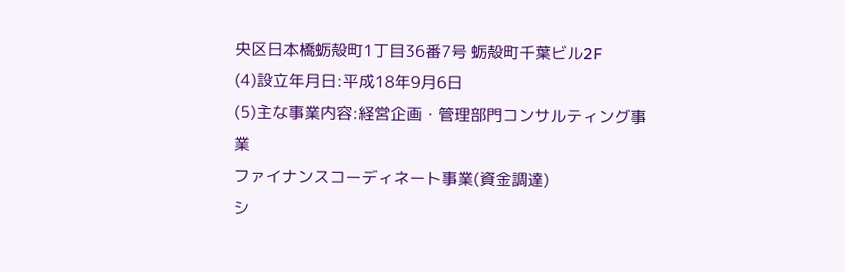央区日本橋蛎殻町1丁目36番7号 蛎殻町千葉ビル2F
(4)設立年月日:平成18年9月6日
(5)主な事業内容:経営企画・管理部門コンサルティング事業
ファイナンスコーディネート事業(資金調達)
シ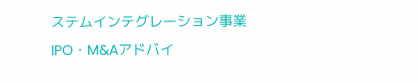ステムインテグレーション事業
IPO・M&Aアドバイ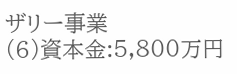ザリー事業
(6)資本金:5,800万円